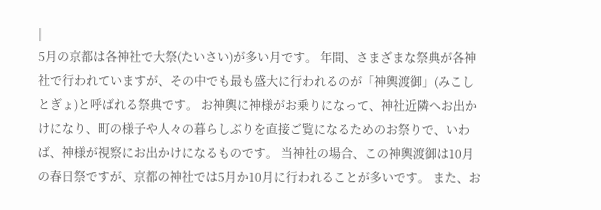|
5月の京都は各神社で大祭(たいさい)が多い月です。 年間、さまざまな祭典が各神社で行われていますが、その中でも最も盛大に行われるのが「神輿渡御」(みこしとぎょ)と呼ばれる祭典です。 お神輿に神様がお乗りになって、神社近隣へお出かけになり、町の様子や人々の暮らしぶりを直接ご覧になるためのお祭りで、いわば、神様が視察にお出かけになるものです。 当神社の場合、この神輿渡御は10月の春日祭ですが、京都の神社では5月か10月に行われることが多いです。 また、お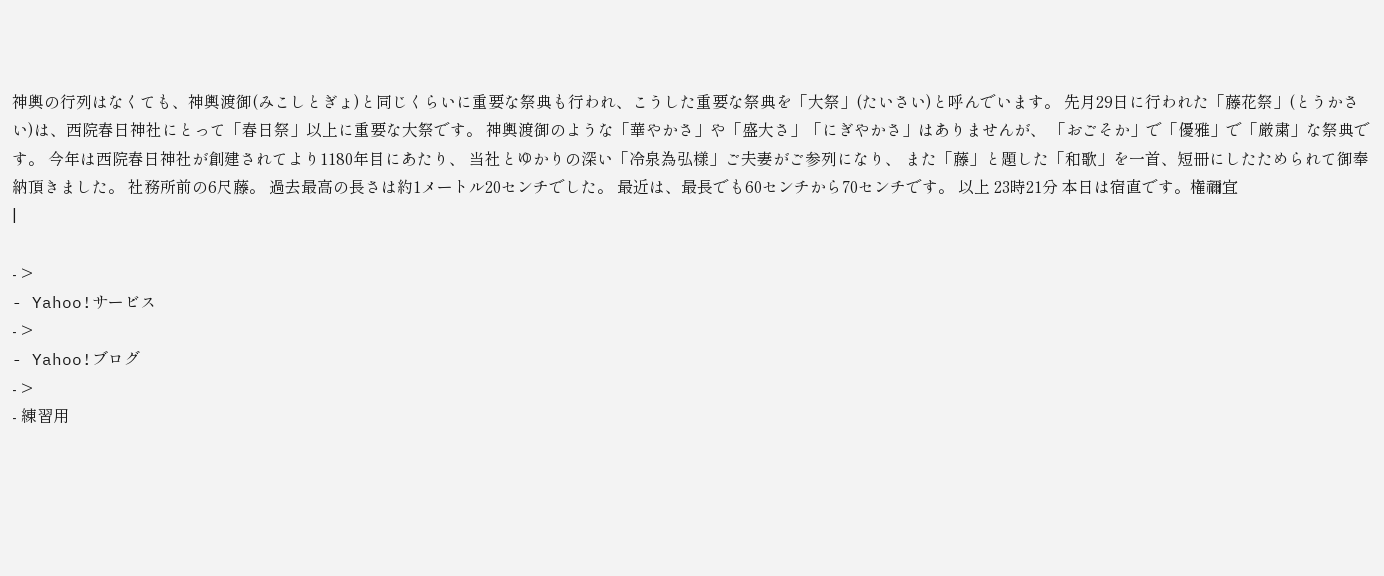神輿の行列はなくても、神輿渡御(みこしとぎょ)と同じくらいに重要な祭典も行われ、こうした重要な祭典を「大祭」(たいさい)と呼んでいます。 先月29日に行われた「藤花祭」(とうかさい)は、西院春日神社にとって「春日祭」以上に重要な大祭です。 神輿渡御のような「華やかさ」や「盛大さ」「にぎやかさ」はありませんが、 「おごそか」で「優雅」で「厳粛」な祭典です。 今年は西院春日神社が創建されてより1180年目にあたり、 当社とゆかりの深い「冷泉為弘樣」ご夫妻がご参列になり、 また「藤」と題した「和歌」を一首、短冊にしたためられて御奉納頂きました。 社務所前の6尺藤。 過去最高の長さは約1メートル20センチでした。 最近は、最長でも60センチから70センチです。 以上 23時21分 本日は宿直です。権禰宜
|

- >
- Yahoo!サービス
- >
- Yahoo!ブログ
- >
- 練習用